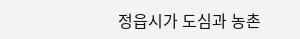정읍시가 도심과 농촌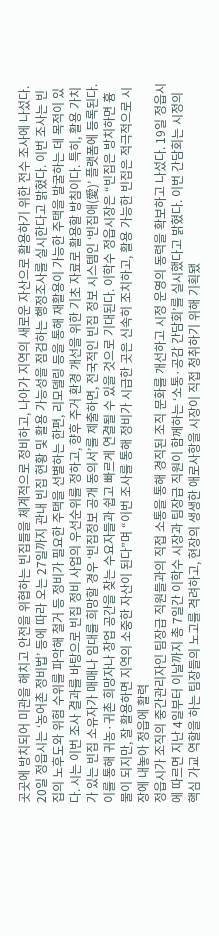곳곳에 방치되어 미관을 해치고 안전을 위협하는 빈집들을 체계적으로 정비하고, 나아가 지역의 새로운 자산으로 활용하기 위한 전수 조사에 나섰다. 20일 정읍시는 ‘농어촌 정비법’ 등에 따라 오는 27일까지 관내 빈집 현황 및 활용 가능성을 점검하는 행정조사를 실시한다고 밝혔다. 이번 조사는 빈집의 노후도와 위험 수위를 파악해 철거 등 정비가 필요한 주택을 선별하는 한편, 리모델링 등을 통해 재활용이 가능한 주택을 발굴하는 데 목적이 있다. 시는 이번 조사 결과를 바탕으로 빈집 정비 사업의 우선순위를 정하고, 향후 주거 환경 개선을 위한 기초 자료로 활용할 방침이다. 특히, 활용 가치가 있는 빈집 소유자가 매매나 임대를 희망할 경우 ‘빈집정보 공개 동의서’를 제출하면, 전국적인 빈집 정보 시스템인 ‘빈집애(愛)’ 플랫폼에 등록된다. 이를 통해 귀농·귀촌 희망자나 창업 공간을 찾는 수요자들과 쉽고 빠르게 연결될 수 있을 것으로 기대된다. 이학수 정읍시장은 “빈집은 방치하면 흉물이 되지만, 잘 활용하면 지역의 소중한 자산이 된다”며 “이번 조사를 통해 정비가 시급한 곳은 신속히 조치하고, 활용 가능한 빈집은 적극적으로 시장에 내놓아 정읍에 활력
정읍시가 조직의 중간관리자인 팀장급 직원들과의 직접 소통을 통해 경직된 조직 문화를 개선하고 시정 운영의 동력을 확보하고 나섰다. 19일 정읍시에 따르면 지난 4일부터 이날까지 총 7일간 이학수 시장과 팀장급 직원이 함께하는 ‘소통·공감 간담회’를 실시했다고 밝혔다. 이번 간담회는 시정의 핵심 가교 역할을 하는 팀장들의 노고를 격려하고, 현장의 생생한 애로사항을 시장이 직접 청취하기 위해 기획됐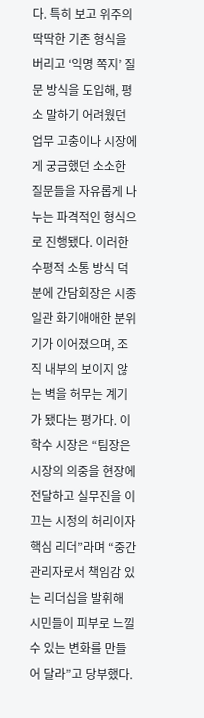다. 특히 보고 위주의 딱딱한 기존 형식을 버리고 ‘익명 쪽지’ 질문 방식을 도입해, 평소 말하기 어려웠던 업무 고충이나 시장에게 궁금했던 소소한 질문들을 자유롭게 나누는 파격적인 형식으로 진행됐다. 이러한 수평적 소통 방식 덕분에 간담회장은 시종일관 화기애애한 분위기가 이어졌으며, 조직 내부의 보이지 않는 벽을 허무는 계기가 됐다는 평가다. 이학수 시장은 “팀장은 시장의 의중을 현장에 전달하고 실무진을 이끄는 시정의 허리이자 핵심 리더”라며 “중간관리자로서 책임감 있는 리더십을 발휘해 시민들이 피부로 느낄 수 있는 변화를 만들어 달라”고 당부했다.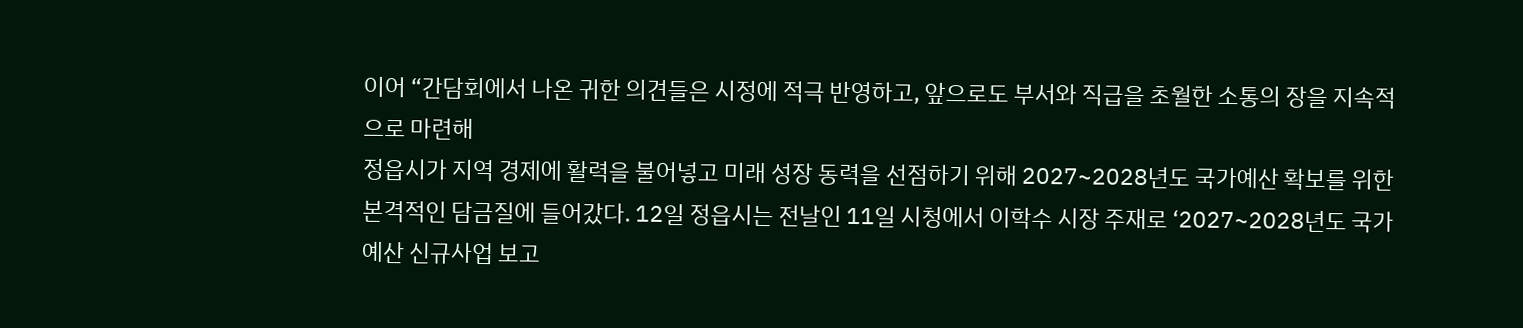이어 “간담회에서 나온 귀한 의견들은 시정에 적극 반영하고, 앞으로도 부서와 직급을 초월한 소통의 장을 지속적으로 마련해
정읍시가 지역 경제에 활력을 불어넣고 미래 성장 동력을 선점하기 위해 2027~2028년도 국가예산 확보를 위한 본격적인 담금질에 들어갔다. 12일 정읍시는 전날인 11일 시청에서 이학수 시장 주재로 ‘2027~2028년도 국가예산 신규사업 보고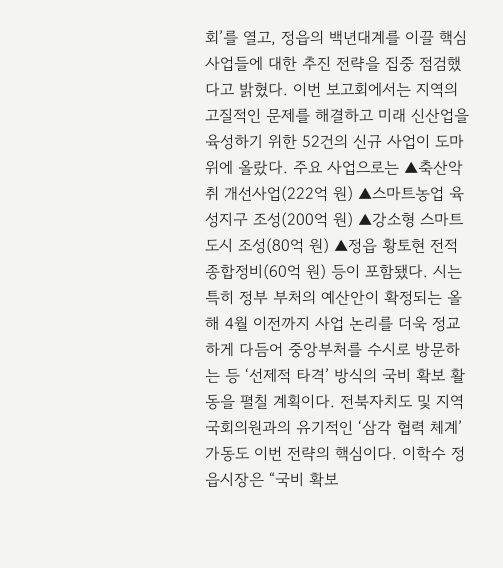회’를 열고, 정읍의 백년대계를 이끌 핵심 사업들에 대한 추진 전략을 집중 점검했다고 밝혔다. 이번 보고회에서는 지역의 고질적인 문제를 해결하고 미래 신산업을 육성하기 위한 52건의 신규 사업이 도마 위에 올랐다. 주요 사업으로는 ▲축산악취 개선사업(222억 원) ▲스마트농업 육성지구 조성(200억 원) ▲강소형 스마트도시 조성(80억 원) ▲정읍 황토현 전적 종합정비(60억 원) 등이 포함됐다. 시는 특히 정부 부처의 예산안이 확정되는 올해 4월 이전까지 사업 논리를 더욱 정교하게 다듬어 중앙부처를 수시로 방문하는 등 ‘선제적 타격’ 방식의 국비 확보 활동을 펼칠 계획이다. 전북자치도 및 지역 국회의원과의 유기적인 ‘삼각 협력 체계’ 가동도 이번 전략의 핵심이다. 이학수 정읍시장은 “국비 확보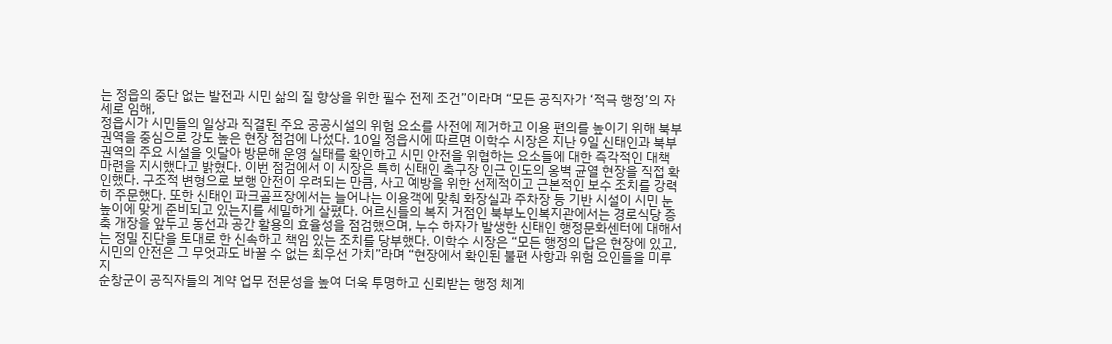는 정읍의 중단 없는 발전과 시민 삶의 질 향상을 위한 필수 전제 조건”이라며 “모든 공직자가 ‘적극 행정’의 자세로 임해,
정읍시가 시민들의 일상과 직결된 주요 공공시설의 위험 요소를 사전에 제거하고 이용 편의를 높이기 위해 북부권역을 중심으로 강도 높은 현장 점검에 나섰다. 10일 정읍시에 따르면 이학수 시장은 지난 9일 신태인과 북부권역의 주요 시설을 잇달아 방문해 운영 실태를 확인하고 시민 안전을 위협하는 요소들에 대한 즉각적인 대책 마련을 지시했다고 밝혔다. 이번 점검에서 이 시장은 특히 신태인 축구장 인근 인도의 옹벽 균열 현장을 직접 확인했다. 구조적 변형으로 보행 안전이 우려되는 만큼, 사고 예방을 위한 선제적이고 근본적인 보수 조치를 강력히 주문했다. 또한 신태인 파크골프장에서는 늘어나는 이용객에 맞춰 화장실과 주차장 등 기반 시설이 시민 눈높이에 맞게 준비되고 있는지를 세밀하게 살폈다. 어르신들의 복지 거점인 북부노인복지관에서는 경로식당 증축 개장을 앞두고 동선과 공간 활용의 효율성을 점검했으며, 누수 하자가 발생한 신태인 행정문화센터에 대해서는 정밀 진단을 토대로 한 신속하고 책임 있는 조치를 당부했다. 이학수 시장은 “모든 행정의 답은 현장에 있고, 시민의 안전은 그 무엇과도 바꿀 수 없는 최우선 가치”라며 “현장에서 확인된 불편 사항과 위험 요인들을 미루지
순창군이 공직자들의 계약 업무 전문성을 높여 더욱 투명하고 신뢰받는 행정 체계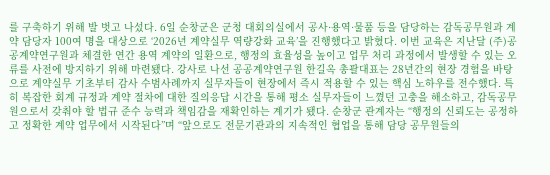를 구축하기 위해 발 벗고 나섰다. 6일 순창군은 군청 대회의실에서 공사·용역·물품 등을 담당하는 감독공무원과 계약 담당자 100여 명을 대상으로 ‘2026년 계약실무 역량강화 교육’을 진행했다고 밝혔다. 이번 교육은 지난달 (주)공공계약연구원과 체결한 연간 용역 계약의 일환으로, 행정의 효율성을 높이고 업무 처리 과정에서 발생할 수 있는 오류를 사전에 방지하기 위해 마련됐다. 강사로 나선 공공계약연구원 한길옥 총괄대표는 28년간의 현장 경험을 바탕으로 계약실무 기초부터 감사 수범사례까지 실무자들이 현장에서 즉시 적용할 수 있는 핵심 노하우를 전수했다. 특히 복잡한 회계 규정과 계약 절차에 대한 질의응답 시간을 통해 평소 실무자들이 느꼈던 고충을 해소하고, 감독공무원으로서 갖춰야 할 법규 준수 능력과 책임감을 재확인하는 계기가 됐다. 순창군 관계자는 “행정의 신뢰도는 공정하고 정확한 계약 업무에서 시작된다”며 “앞으로도 전문기관과의 지속적인 협업을 통해 담당 공무원들의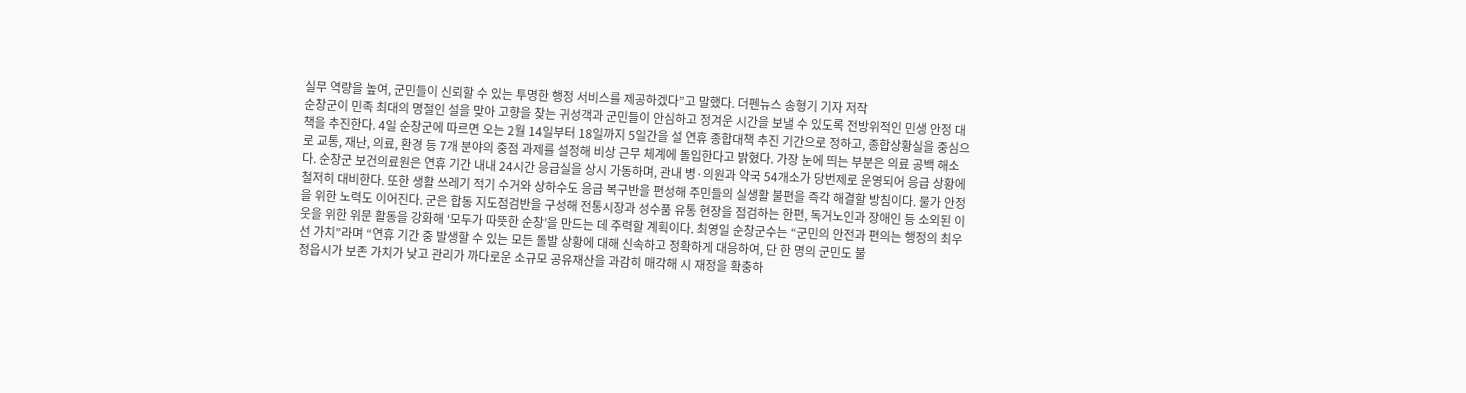실무 역량을 높여, 군민들이 신뢰할 수 있는 투명한 행정 서비스를 제공하겠다”고 말했다. 더펜뉴스 송형기 기자 저작
순창군이 민족 최대의 명절인 설을 맞아 고향을 찾는 귀성객과 군민들이 안심하고 정겨운 시간을 보낼 수 있도록 전방위적인 민생 안정 대책을 추진한다. 4일 순창군에 따르면 오는 2월 14일부터 18일까지 5일간을 설 연휴 종합대책 추진 기간으로 정하고, 종합상황실을 중심으로 교통, 재난, 의료, 환경 등 7개 분야의 중점 과제를 설정해 비상 근무 체계에 돌입한다고 밝혔다. 가장 눈에 띄는 부분은 의료 공백 해소다. 순창군 보건의료원은 연휴 기간 내내 24시간 응급실을 상시 가동하며, 관내 병·의원과 약국 54개소가 당번제로 운영되어 응급 상황에 철저히 대비한다. 또한 생활 쓰레기 적기 수거와 상하수도 응급 복구반을 편성해 주민들의 실생활 불편을 즉각 해결할 방침이다. 물가 안정을 위한 노력도 이어진다. 군은 합동 지도점검반을 구성해 전통시장과 성수품 유통 현장을 점검하는 한편, 독거노인과 장애인 등 소외된 이웃을 위한 위문 활동을 강화해 ‘모두가 따뜻한 순창’을 만드는 데 주력할 계획이다. 최영일 순창군수는 “군민의 안전과 편의는 행정의 최우선 가치”라며 “연휴 기간 중 발생할 수 있는 모든 돌발 상황에 대해 신속하고 정확하게 대응하여, 단 한 명의 군민도 불
정읍시가 보존 가치가 낮고 관리가 까다로운 소규모 공유재산을 과감히 매각해 시 재정을 확충하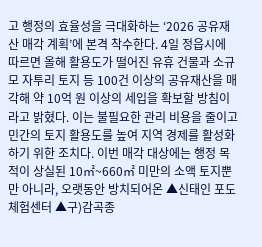고 행정의 효율성을 극대화하는 ‘2026 공유재산 매각 계획’에 본격 착수한다. 4일 정읍시에 따르면 올해 활용도가 떨어진 유휴 건물과 소규모 자투리 토지 등 100건 이상의 공유재산을 매각해 약 10억 원 이상의 세입을 확보할 방침이라고 밝혔다. 이는 불필요한 관리 비용을 줄이고 민간의 토지 활용도를 높여 지역 경제를 활성화하기 위한 조치다. 이번 매각 대상에는 행정 목적이 상실된 10㎡~660㎡ 미만의 소액 토지뿐만 아니라, 오랫동안 방치되어온 ▲신태인 포도체험센터 ▲구)감곡종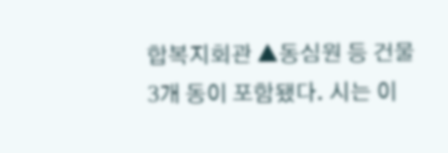합복지회관 ▲동심원 등 건물 3개 동이 포함됐다. 시는 이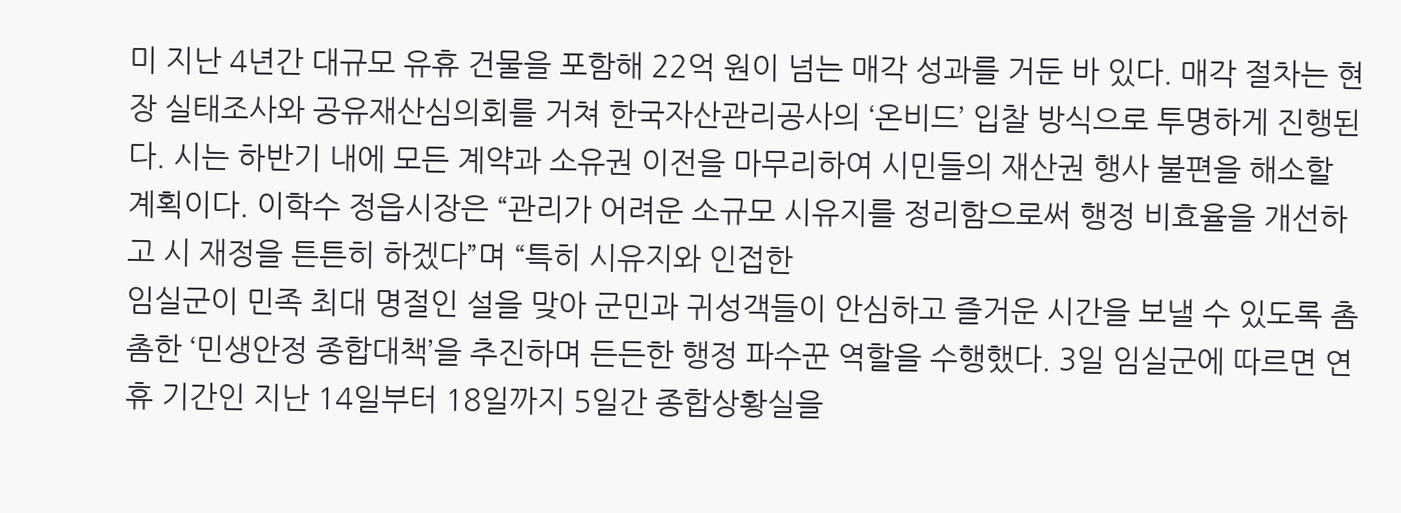미 지난 4년간 대규모 유휴 건물을 포함해 22억 원이 넘는 매각 성과를 거둔 바 있다. 매각 절차는 현장 실태조사와 공유재산심의회를 거쳐 한국자산관리공사의 ‘온비드’ 입찰 방식으로 투명하게 진행된다. 시는 하반기 내에 모든 계약과 소유권 이전을 마무리하여 시민들의 재산권 행사 불편을 해소할 계획이다. 이학수 정읍시장은 “관리가 어려운 소규모 시유지를 정리함으로써 행정 비효율을 개선하고 시 재정을 튼튼히 하겠다”며 “특히 시유지와 인접한
임실군이 민족 최대 명절인 설을 맞아 군민과 귀성객들이 안심하고 즐거운 시간을 보낼 수 있도록 촘촘한 ‘민생안정 종합대책’을 추진하며 든든한 행정 파수꾼 역할을 수행했다. 3일 임실군에 따르면 연휴 기간인 지난 14일부터 18일까지 5일간 종합상황실을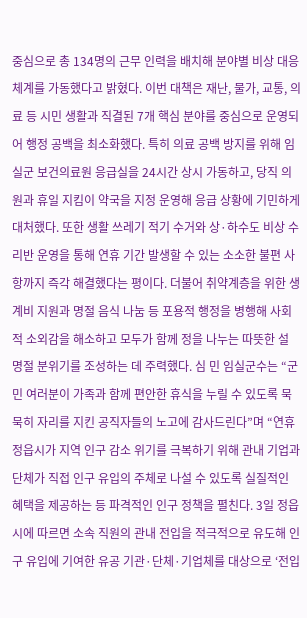중심으로 총 134명의 근무 인력을 배치해 분야별 비상 대응 체계를 가동했다고 밝혔다. 이번 대책은 재난, 물가, 교통, 의료 등 시민 생활과 직결된 7개 핵심 분야를 중심으로 운영되어 행정 공백을 최소화했다. 특히 의료 공백 방지를 위해 임실군 보건의료원 응급실을 24시간 상시 가동하고, 당직 의원과 휴일 지킴이 약국을 지정 운영해 응급 상황에 기민하게 대처했다. 또한 생활 쓰레기 적기 수거와 상·하수도 비상 수리반 운영을 통해 연휴 기간 발생할 수 있는 소소한 불편 사항까지 즉각 해결했다는 평이다. 더불어 취약계층을 위한 생계비 지원과 명절 음식 나눔 등 포용적 행정을 병행해 사회적 소외감을 해소하고 모두가 함께 정을 나누는 따뜻한 설 명절 분위기를 조성하는 데 주력했다. 심 민 임실군수는 “군민 여러분이 가족과 함께 편안한 휴식을 누릴 수 있도록 묵묵히 자리를 지킨 공직자들의 노고에 감사드린다”며 “연휴
정읍시가 지역 인구 감소 위기를 극복하기 위해 관내 기업과 단체가 직접 인구 유입의 주체로 나설 수 있도록 실질적인 혜택을 제공하는 등 파격적인 인구 정책을 펼친다. 3일 정읍시에 따르면 소속 직원의 관내 전입을 적극적으로 유도해 인구 유입에 기여한 유공 기관·단체·기업체를 대상으로 ‘전입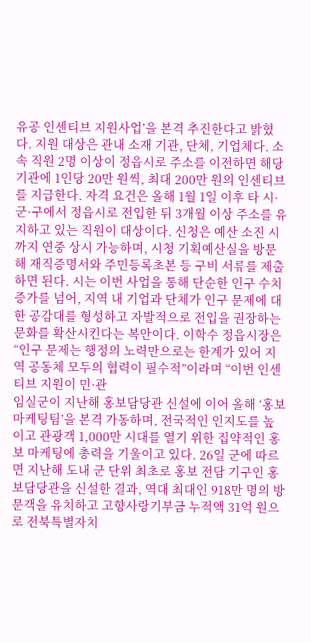유공 인센티브 지원사업’을 본격 추진한다고 밝혔다. 지원 대상은 관내 소재 기관, 단체, 기업체다. 소속 직원 2명 이상이 정읍시로 주소를 이전하면 해당 기관에 1인당 20만 원씩, 최대 200만 원의 인센티브를 지급한다. 자격 요건은 올해 1월 1일 이후 타 시·군·구에서 정읍시로 전입한 뒤 3개월 이상 주소를 유지하고 있는 직원이 대상이다. 신청은 예산 소진 시까지 연중 상시 가능하며, 시청 기획예산실을 방문해 재직증명서와 주민등록초본 등 구비 서류를 제출하면 된다. 시는 이번 사업을 통해 단순한 인구 수치 증가를 넘어, 지역 내 기업과 단체가 인구 문제에 대한 공감대를 형성하고 자발적으로 전입을 권장하는 문화를 확산시킨다는 복안이다. 이학수 정읍시장은 “인구 문제는 행정의 노력만으로는 한계가 있어 지역 공동체 모두의 협력이 필수적”이라며 “이번 인센티브 지원이 민·관
임실군이 지난해 홍보담당관 신설에 이어 올해 ‘홍보마케팅팀’을 본격 가동하며, 전국적인 인지도를 높이고 관광객 1,000만 시대를 열기 위한 집약적인 홍보 마케팅에 총력을 기울이고 있다. 26일 군에 따르면 지난해 도내 군 단위 최초로 홍보 전담 기구인 홍보담당관을 신설한 결과, 역대 최대인 918만 명의 방문객을 유치하고 고향사랑기부금 누적액 31억 원으로 전북특별자치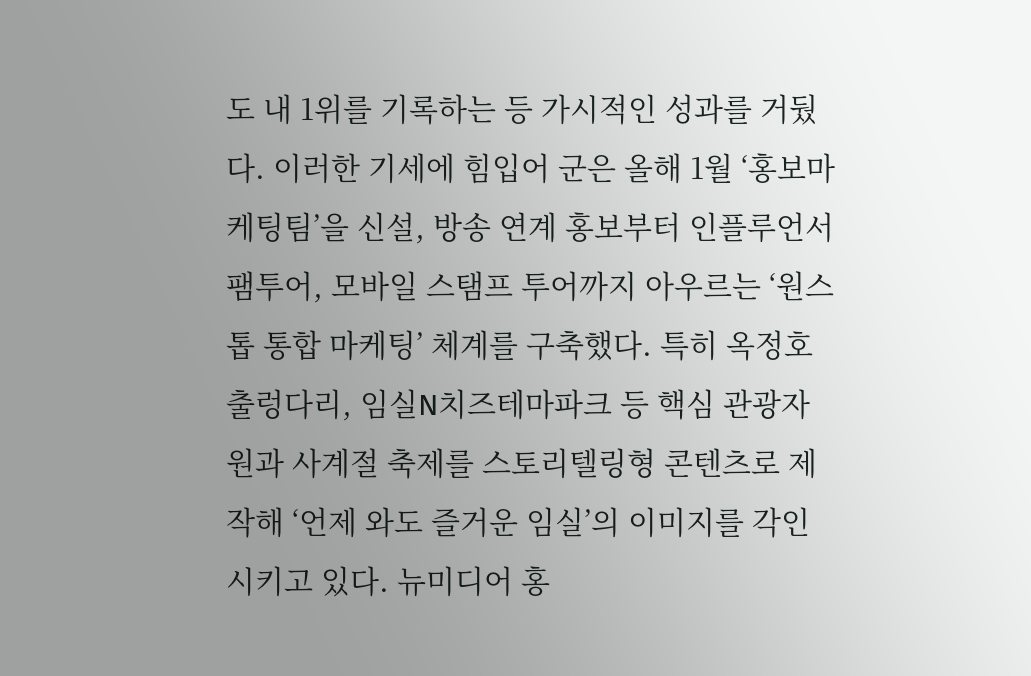도 내 1위를 기록하는 등 가시적인 성과를 거뒀다. 이러한 기세에 힘입어 군은 올해 1월 ‘홍보마케팅팀’을 신설, 방송 연계 홍보부터 인플루언서 팸투어, 모바일 스탬프 투어까지 아우르는 ‘원스톱 통합 마케팅’ 체계를 구축했다. 특히 옥정호 출렁다리, 임실N치즈테마파크 등 핵심 관광자원과 사계절 축제를 스토리텔링형 콘텐츠로 제작해 ‘언제 와도 즐거운 임실’의 이미지를 각인시키고 있다. 뉴미디어 홍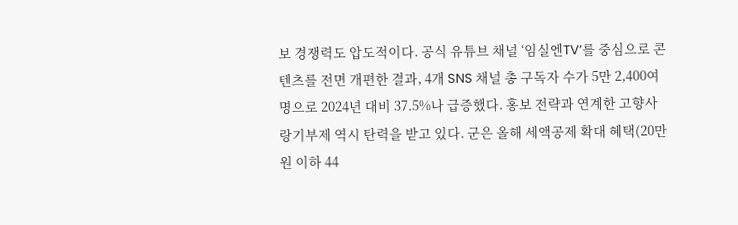보 경쟁력도 압도적이다. 공식 유튜브 채널 ‘임실엔TV’를 중심으로 콘텐츠를 전면 개편한 결과, 4개 SNS 채널 총 구독자 수가 5만 2,400여 명으로 2024년 대비 37.5%나 급증했다. 홍보 전략과 연계한 고향사랑기부제 역시 탄력을 받고 있다. 군은 올해 세액공제 확대 혜택(20만 원 이하 44